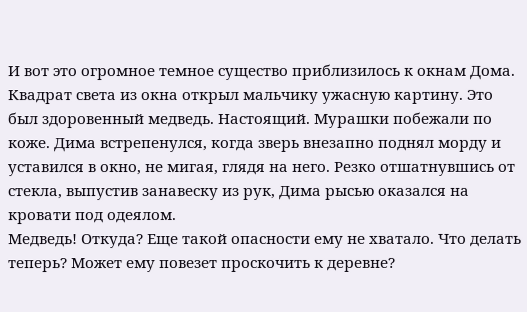И вот это огромное темное существо приблизилось к окнам Дома. Квадрат света из окна открыл мальчику ужасную картину. Это был здоровенный медведь. Настоящий. Мурашки побежали по коже. Дима встрепенулся, когда зверь внезапно поднял морду и уставился в окно, не мигая, глядя на него. Резко отшатнувшись от стекла, выпустив занавеску из рук, Дима рысью оказался на кровати под одеялом.
Медведь! Откуда? Еще такой опасности ему не хватало. Что делать теперь? Может ему повезет проскочить к деревне?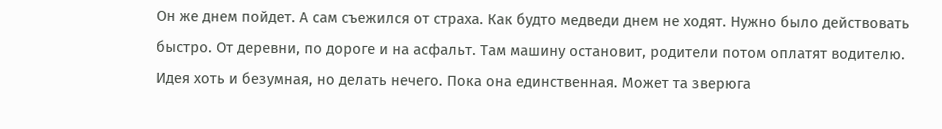Он же днем пойдет. А сам съежился от страха. Как будто медведи днем не ходят. Нужно было действовать быстро. От деревни, по дороге и на асфальт. Там машину остановит, родители потом оплатят водителю. Идея хоть и безумная, но делать нечего. Пока она единственная. Может та зверюга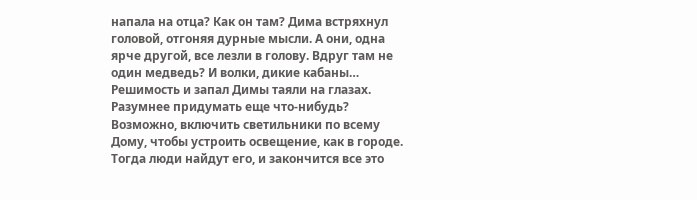напала на отца? Как он там? Дима встряхнул головой, отгоняя дурные мысли. А они, одна ярче другой, все лезли в голову. Вдруг там не один медведь? И волки, дикие кабаны…
Решимость и запал Димы таяли на глазах. Разумнее придумать еще что-нибудь? Возможно, включить светильники по всему Дому, чтобы устроить освещение, как в городе. Тогда люди найдут его, и закончится все это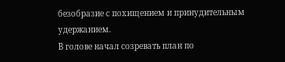безобразие с похищением и принудительным удержанием.
В голове начал созревать план по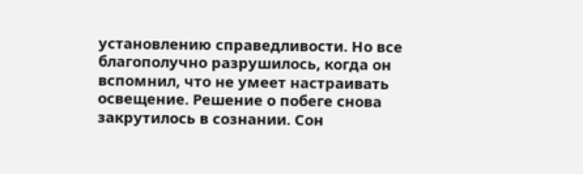установлению справедливости. Но все благополучно разрушилось, когда он вспомнил, что не умеет настраивать освещение. Решение о побеге снова закрутилось в сознании. Сон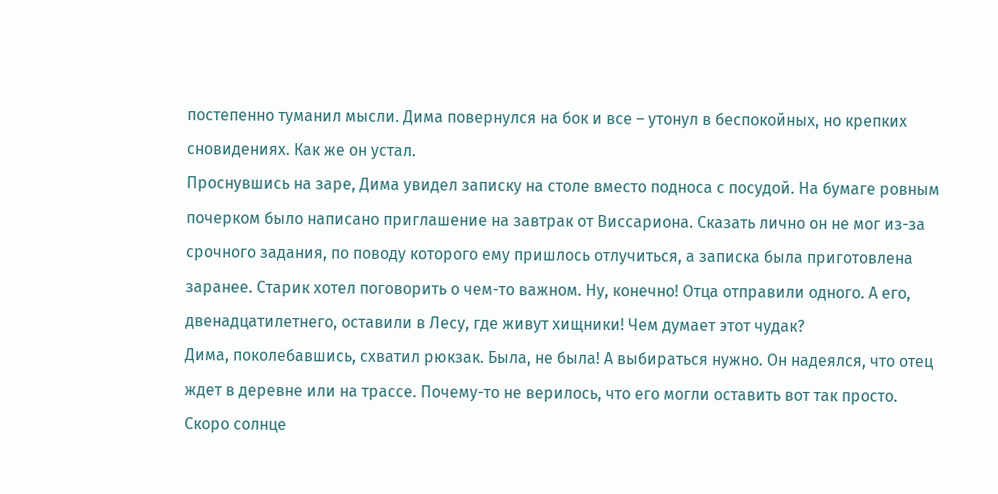постепенно туманил мысли. Дима повернулся на бок и все – утонул в беспокойных, но крепких сновидениях. Как же он устал.
Проснувшись на заре, Дима увидел записку на столе вместо подноса с посудой. На бумаге ровным почерком было написано приглашение на завтрак от Виссариона. Сказать лично он не мог из-за срочного задания, по поводу которого ему пришлось отлучиться, а записка была приготовлена заранее. Старик хотел поговорить о чем-то важном. Ну, конечно! Отца отправили одного. А его, двенадцатилетнего, оставили в Лесу, где живут хищники! Чем думает этот чудак?
Дима, поколебавшись, схватил рюкзак. Была, не была! А выбираться нужно. Он надеялся, что отец ждет в деревне или на трассе. Почему-то не верилось, что его могли оставить вот так просто.
Скоро солнце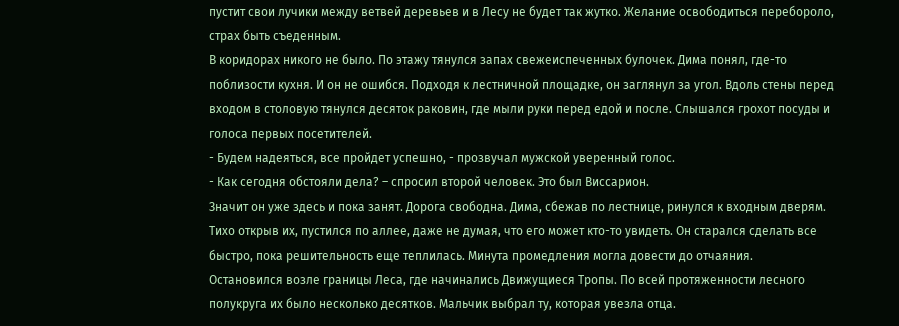пустит свои лучики между ветвей деревьев и в Лесу не будет так жутко. Желание освободиться перебороло, страх быть съеденным.
В коридорах никого не было. По этажу тянулся запах свежеиспеченных булочек. Дима понял, где-то поблизости кухня. И он не ошибся. Подходя к лестничной площадке, он заглянул за угол. Вдоль стены перед входом в столовую тянулся десяток раковин, где мыли руки перед едой и после. Слышался грохот посуды и голоса первых посетителей.
- Будем надеяться, все пройдет успешно, - прозвучал мужской уверенный голос.
- Как сегодня обстояли дела? – спросил второй человек. Это был Виссарион.
Значит он уже здесь и пока занят. Дорога свободна. Дима, сбежав по лестнице, ринулся к входным дверям. Тихо открыв их, пустился по аллее, даже не думая, что его может кто-то увидеть. Он старался сделать все быстро, пока решительность еще теплилась. Минута промедления могла довести до отчаяния.
Остановился возле границы Леса, где начинались Движущиеся Тропы. По всей протяженности лесного полукруга их было несколько десятков. Мальчик выбрал ту, которая увезла отца.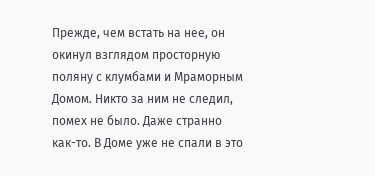Прежде, чем встать на нее, он окинул взглядом просторную поляну с клумбами и Мраморным Домом. Никто за ним не следил, помех не было. Даже странно как-то. В Доме уже не спали в это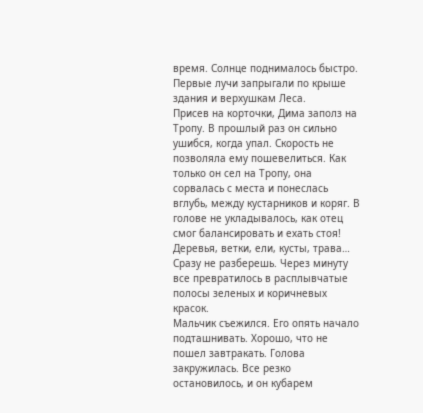время. Солнце поднималось быстро. Первые лучи запрыгали по крыше здания и верхушкам Леса.
Присев на корточки, Дима заполз на Тропу. В прошлый раз он сильно ушибся, когда упал. Скорость не позволяла ему пошевелиться. Как только он сел на Тропу, она сорвалась с места и понеслась вглубь, между кустарников и коряг. В голове не укладывалось, как отец смог балансировать и ехать стоя!
Деревья, ветки, ели, кусты, трава… Сразу не разберешь. Через минуту все превратилось в расплывчатые полосы зеленых и коричневых красок.
Мальчик съежился. Его опять начало подташнивать. Хорошо, что не пошел завтракать. Голова закружилась. Все резко остановилось, и он кубарем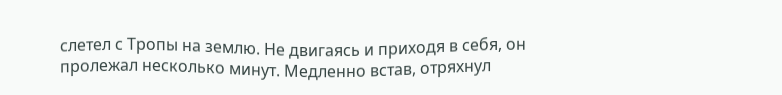слетел с Тропы на землю. Не двигаясь и приходя в себя, он пролежал несколько минут. Медленно встав, отряхнул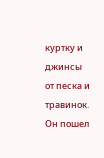куртку и джинсы от песка и травинок. Он пошел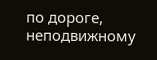по дороге, неподвижному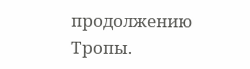продолжению Тропы.